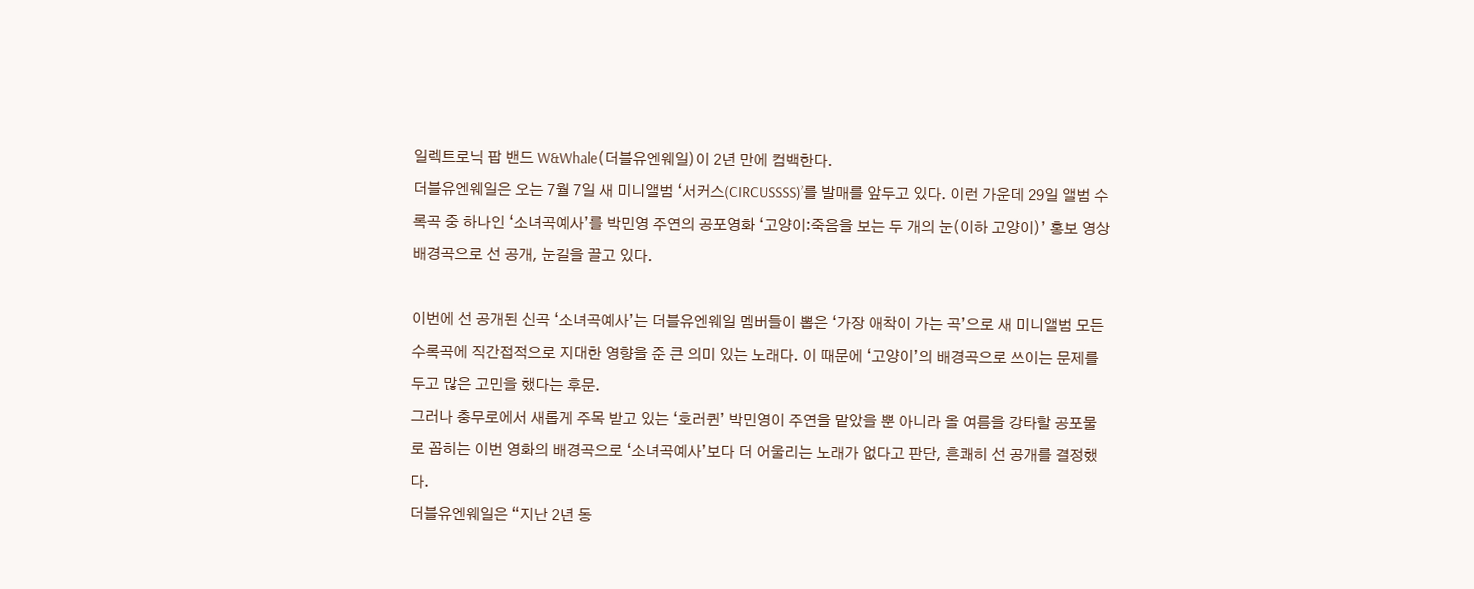일렉트로닉 팝 밴드 W&Whale(더블유엔웨일)이 2년 만에 컴백한다.
더블유엔웨일은 오는 7월 7일 새 미니앨범 ‘서커스(CIRCUSSSS)’를 발매를 앞두고 있다. 이런 가운데 29일 앨범 수록곡 중 하나인 ‘소녀곡예사’를 박민영 주연의 공포영화 ‘고양이:죽음을 보는 두 개의 눈(이하 고양이)’ 홍보 영상 배경곡으로 선 공개, 눈길을 끌고 있다.

이번에 선 공개된 신곡 ‘소녀곡예사’는 더블유엔웨일 멤버들이 뽑은 ‘가장 애착이 가는 곡’으로 새 미니앨범 모든 수록곡에 직간접적으로 지대한 영향을 준 큰 의미 있는 노래다. 이 때문에 ‘고양이’의 배경곡으로 쓰이는 문제를 두고 많은 고민을 했다는 후문.
그러나 충무로에서 새롭게 주목 받고 있는 ‘호러퀸’ 박민영이 주연을 맡았을 뿐 아니라 올 여름을 강타할 공포물로 꼽히는 이번 영화의 배경곡으로 ‘소녀곡예사’보다 더 어울리는 노래가 없다고 판단, 흔쾌히 선 공개를 결정했다.
더블유엔웨일은 “지난 2년 동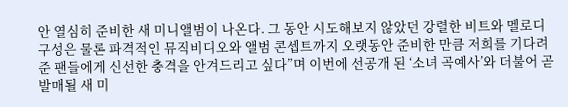안 열심히 준비한 새 미니앨범이 나온다. 그 동안 시도해보지 않았던 강렬한 비트와 멜로디 구성은 물론 파격적인 뮤직비디오와 앨범 콘셉트까지 오랫동안 준비한 만큼 저희를 기다려준 팬들에게 신선한 충격을 안겨드리고 싶다”며 이번에 선공개 된 ‘소녀 곡예사’와 더불어 곧 발매될 새 미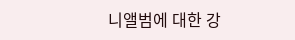니앨범에 대한 강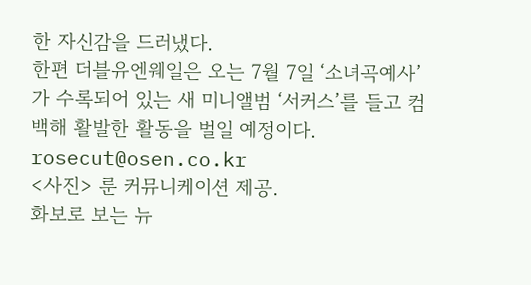한 자신감을 드러냈다.
한편 더블유엔웨일은 오는 7월 7일 ‘소녀곡예사’가 수록되어 있는 새 미니앨범 ‘서커스’를 들고 컴백해 활발한 활동을 벌일 예정이다.
rosecut@osen.co.kr
<사진> 룬 커뮤니케이션 제공.
화보로 보는 뉴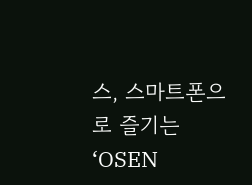스, 스마트폰으로 즐기는 ‘OSEN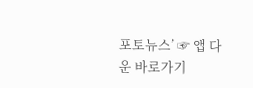포토뉴스’ ☞ 앱 다운 바로가기